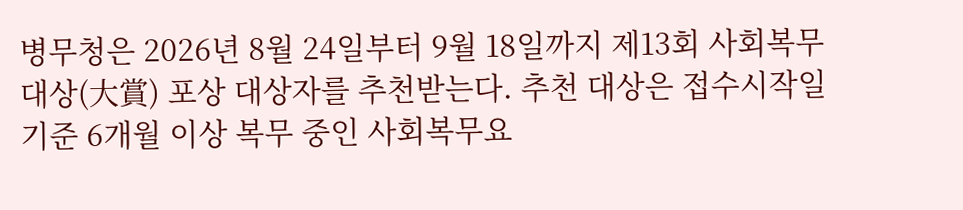병무청은 2026년 8월 24일부터 9월 18일까지 제13회 사회복무대상(大賞) 포상 대상자를 추천받는다. 추천 대상은 접수시작일 기준 6개월 이상 복무 중인 사회복무요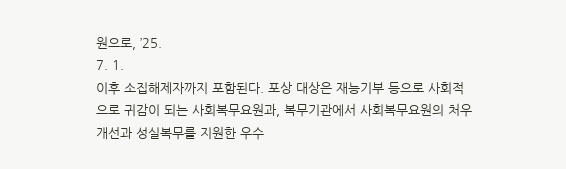원으로, ’25.
7. 1.
이후 소집해제자까지 포함된다. 포상 대상은 재능기부 등으로 사회적으로 귀감이 되는 사회복무요원과, 복무기관에서 사회복무요원의 처우개선과 성실복무를 지원한 우수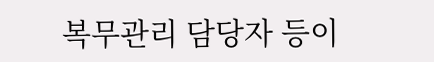복무관리 담당자 등이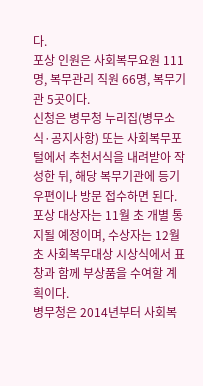다.
포상 인원은 사회복무요원 111명, 복무관리 직원 66명, 복무기관 5곳이다.
신청은 병무청 누리집(병무소식·공지사항) 또는 사회복무포털에서 추천서식을 내려받아 작성한 뒤, 해당 복무기관에 등기우편이나 방문 접수하면 된다. 포상 대상자는 11월 초 개별 통지될 예정이며, 수상자는 12월 초 사회복무대상 시상식에서 표창과 함께 부상품을 수여할 계획이다.
병무청은 2014년부터 사회복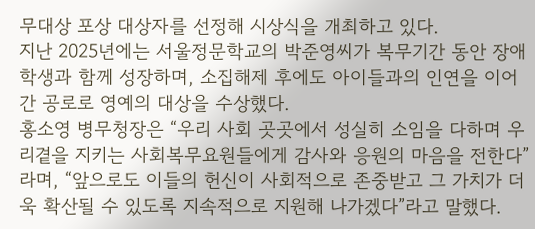무대상 포상 대상자를 선정해 시상식을 개최하고 있다.
지난 2025년에는 서울정문학교의 박준영씨가 복무기간 동안 장애학생과 함께 성장하며, 소집해제 후에도 아이들과의 인연을 이어간 공로로 영예의 대상을 수상했다.
홍소영 병무청장은 “우리 사회 곳곳에서 성실히 소임을 다하며 우리곁을 지키는 사회복무요원들에게 감사와 응원의 마음을 전한다”라며, “앞으로도 이들의 헌신이 사회적으로 존중받고 그 가치가 더욱 확산될 수 있도록 지속적으로 지원해 나가겠다”라고 말했다.